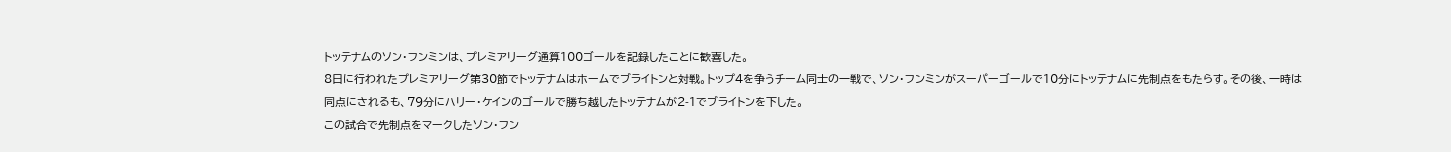トッテナムのソン・フンミンは、プレミアリーグ通算100ゴールを記録したことに歓喜した。
8日に行われたプレミアリーグ第30節でトッテナムはホームでブライトンと対戦。トップ4を争うチーム同士の一戦で、ソン・フンミンがスーパーゴールで10分にトッテナムに先制点をもたらす。その後、一時は同点にされるも、79分にハリー・ケインのゴールで勝ち越したトッテナムが2-1でブライトンを下した。
この試合で先制点をマークしたソン・フン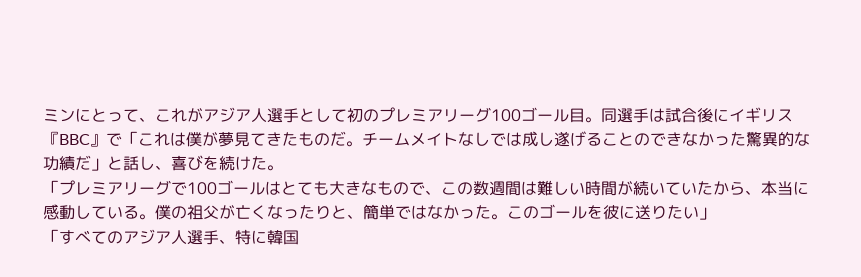ミンにとって、これがアジア人選手として初のプレミアリーグ100ゴール目。同選手は試合後にイギリス『BBC』で「これは僕が夢見てきたものだ。チームメイトなしでは成し遂げることのできなかった驚異的な功績だ」と話し、喜びを続けた。
「プレミアリーグで100ゴールはとても大きなもので、この数週間は難しい時間が続いていたから、本当に感動している。僕の祖父が亡くなったりと、簡単ではなかった。このゴールを彼に送りたい」
「すべてのアジア人選手、特に韓国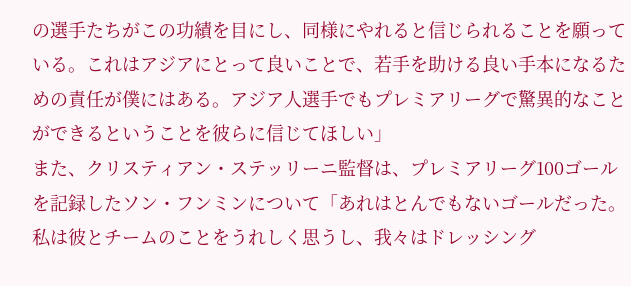の選手たちがこの功績を目にし、同様にやれると信じられることを願っている。これはアジアにとって良いことで、若手を助ける良い手本になるための責任が僕にはある。アジア人選手でもプレミアリーグで驚異的なことができるということを彼らに信じてほしい」
また、クリスティアン・ステッリーニ監督は、プレミアリーグ100ゴールを記録したソン・フンミンについて「あれはとんでもないゴールだった。私は彼とチームのことをうれしく思うし、我々はドレッシング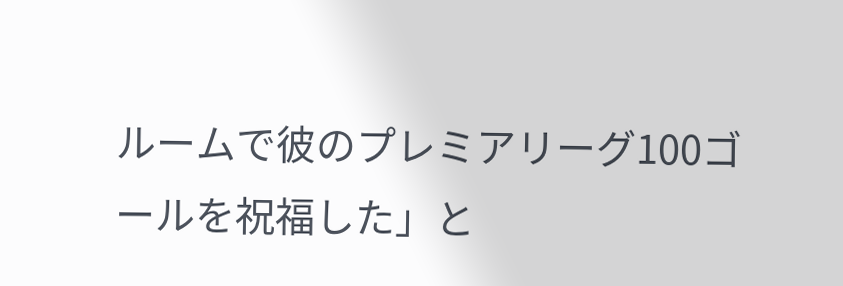ルームで彼のプレミアリーグ100ゴールを祝福した」と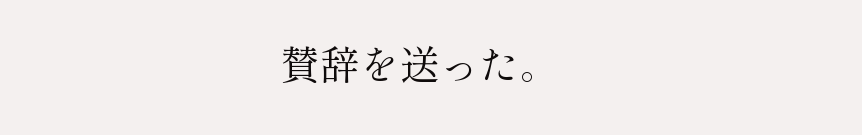賛辞を送った。